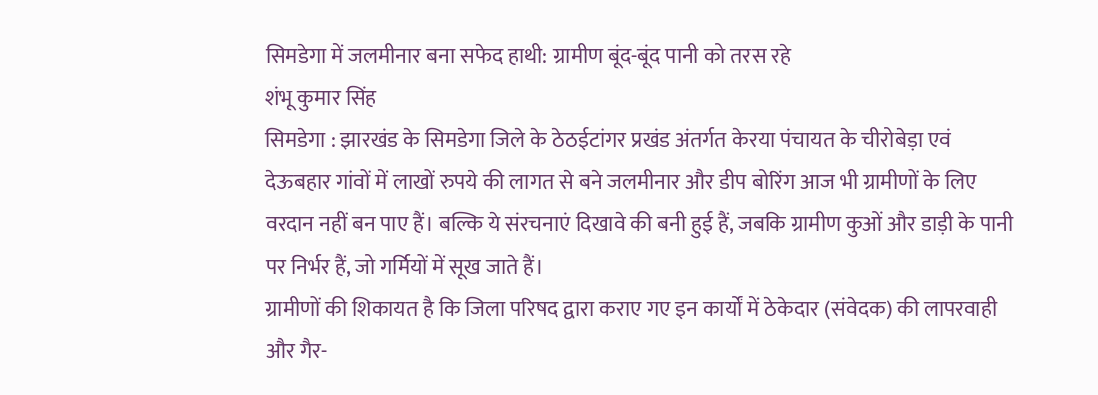सिमडेगा में जलमीनार बना सफेद हाथी: ग्रामीण बूंद-बूंद पानी को तरस रहे
शंभू कुमार सिंह
सिमडेगा : झारखंड के सिमडेगा जिले के ठेठईटांगर प्रखंड अंतर्गत केरया पंचायत के चीरोबेड़ा एवं देऊबहार गांवों में लाखों रुपये की लागत से बने जलमीनार और डीप बोरिंग आज भी ग्रामीणों के लिए वरदान नहीं बन पाए हैं। बल्कि ये संरचनाएं दिखावे की बनी हुई हैं, जबकि ग्रामीण कुओं और डाड़ी के पानी पर निर्भर हैं, जो गर्मियों में सूख जाते हैं।
ग्रामीणों की शिकायत है कि जिला परिषद द्वारा कराए गए इन कार्यों में ठेकेदार (संवेदक) की लापरवाही और गैर-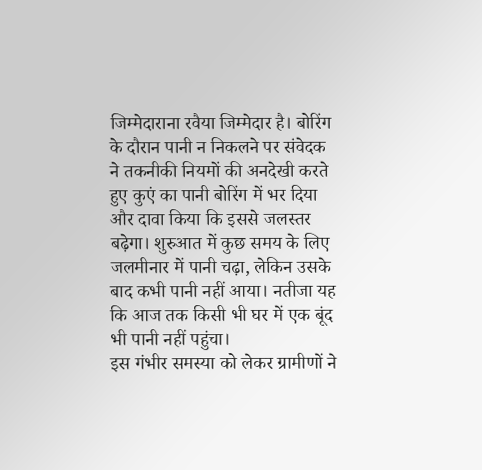जिम्मेदाराना रवैया जिम्मेदार है। बोरिंग के दौरान पानी न निकलने पर संवेदक ने तकनीकी नियमों की अनदेखी करते हुए कुएं का पानी बोरिंग में भर दिया और दावा किया कि इससे जलस्तर बढ़ेगा। शुरुआत में कुछ समय के लिए जलमीनार में पानी चढ़ा, लेकिन उसके बाद कभी पानी नहीं आया। नतीजा यह कि आज तक किसी भी घर में एक बूंद भी पानी नहीं पहुंचा।
इस गंभीर समस्या को लेकर ग्रामीणों ने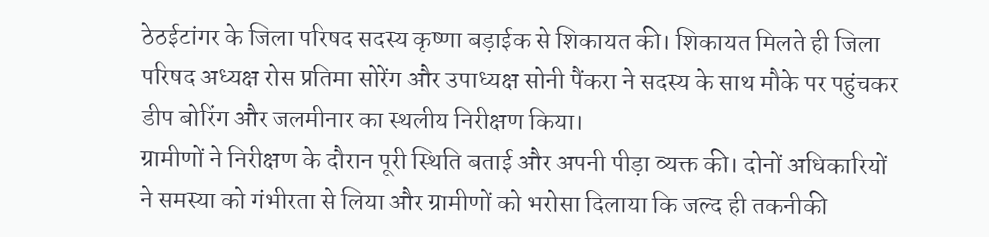ठेठईटांगर के जिला परिषद सदस्य कृष्णा बड़ाईक से शिकायत की। शिकायत मिलते ही जिला परिषद अध्यक्ष रोस प्रतिमा सोरेंग और उपाध्यक्ष सोनी पैंकरा ने सदस्य के साथ मौके पर पहुंचकर डीप बोरिंग और जलमीनार का स्थलीय निरीक्षण किया।
ग्रामीणों ने निरीक्षण के दौरान पूरी स्थिति बताई और अपनी पीड़ा व्यक्त की। दोनों अधिकारियों ने समस्या को गंभीरता से लिया और ग्रामीणों को भरोसा दिलाया कि जल्द ही तकनीकी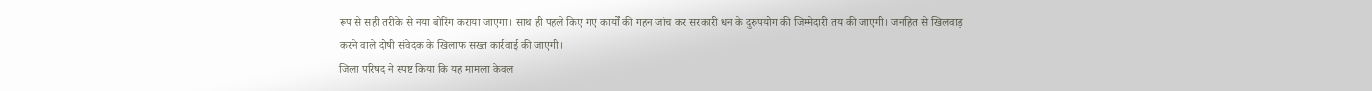रूप से सही तरीके से नया बोरिंग कराया जाएगा। साथ ही पहले किए गए कार्यों की गहन जांच कर सरकारी धन के दुरुपयोग की जिम्मेदारी तय की जाएगी। जनहित से खिलवाड़ करने वाले दोषी संवेदक के खिलाफ सख्त कार्रवाई की जाएगी।
जिला परिषद ने स्पष्ट किया कि यह मामला केवल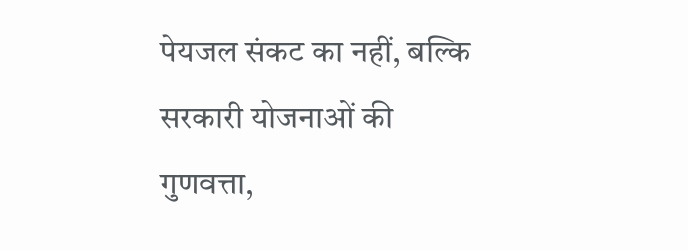पेयजल संकट का नहीं, बल्कि सरकारी योजनाओं की गुणवत्ता,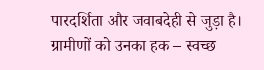पारदर्शिता और जवाबदेही से जुड़ा है। ग्रामीणों को उनका हक – स्वच्छ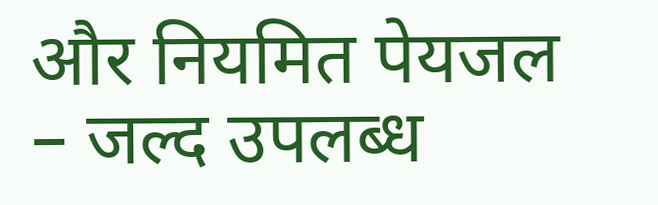और नियमित पेयजल – जल्द उपलब्ध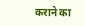कराने का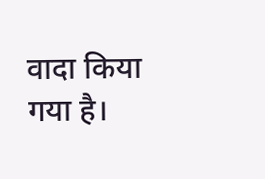वादा किया गया है।